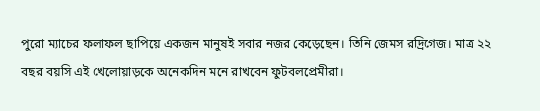পুরো ম্যাচের ফলাফল ছাপিয়ে একজন মানুষই সবার নজর কেড়েছেন। তিনি জেমস রদ্রিগেজ। মাত্র ২২ বছর বয়সি এই খেলোয়াড়কে অনেকদিন মনে রাখবেন ফুটবলপ্রেমীরা।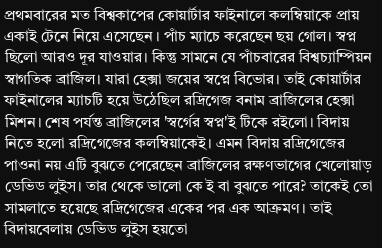প্রথমবারের মত বিশ্বকাপের কোয়ার্টার ফাইনালে কলম্বিয়াকে প্রায় একাই টেনে নিয়ে এসেছেন । পাঁচ ম্যাচে করেছেন ছয় গোল। স্বপ্ন ছিলো আরও দূর যাওয়ার। কিন্তু সামনে যে পাঁচবারের বিশ্বচ্যাম্পিয়ন স্বাগতিক ব্রাজিল। যারা হেক্সা জয়ের স্বপ্নে বিভোর। তাই কোয়ার্টার ফাইনালের ম্যাচটি হয়ে উঠেছিল রদ্রিগেজ বনাম ব্রাজিলের হেক্সা মিশন। শেষ পর্যন্ত ব্রাজিলের 'স্বর্গের স্বপ্ন'ই টিকে রইলো। বিদায় নিতে হলো রদ্রিগেজের কলম্বিয়াকেই। এমন বিদায় রদ্রিগেজের পাওনা নয় এটি বুঝতে পেরেছেন ব্রাজিলের রক্ষণভাগের খেলোয়াড় ডেভিড লুইস। তার থেকে ভালো কে ই বা বুঝতে পারে? তাকেই তো সামলাতে হয়েছে রদ্রিগেজের একের পর এক আক্রমণ। তাই বিদায়বেলায় ডেভিড লুইস হয়তো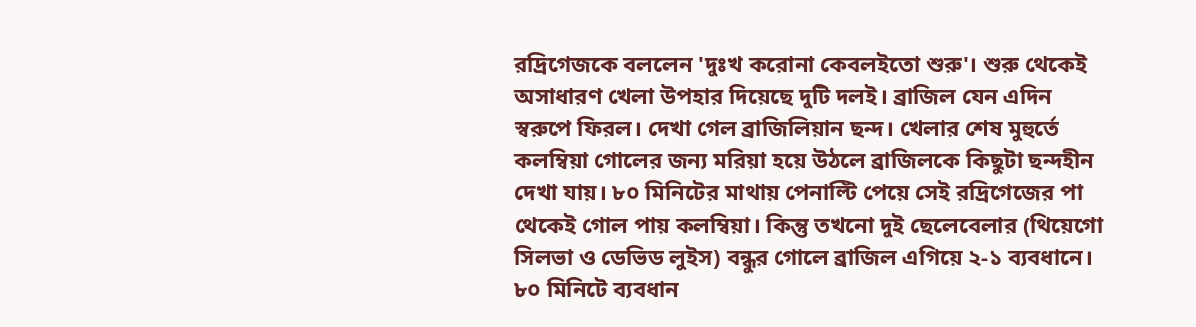রদ্রিগেজকে বললেন 'দুঃখ করোনা কেবলইতো শুরু'। শুরু থেকেই অসাধারণ খেলা উপহার দিয়েছে দুটি দলই। ব্রাজিল যেন এদিন স্বরুপে ফিরল। দেখা গেল ব্রাজিলিয়ান ছন্দ। খেলার শেষ মুহুর্তে কলম্বিয়া গোলের জন্য মরিয়া হয়ে উঠলে ব্রাজিলকে কিছুটা ছন্দহীন দেখা যায়। ৮০ মিনিটের মাথায় পেনাল্টি পেয়ে সেই রদ্রিগেজের পা থেকেই গোল পায় কলম্বিয়া। কিন্তু তখনো দুই ছেলেবেলার (থিয়েগো সিলভা ও ডেভিড লুইস) বন্ধুর গোলে ব্রাজিল এগিয়ে ২-১ ব্যবধানে। ৮০ মিনিটে ব্যবধান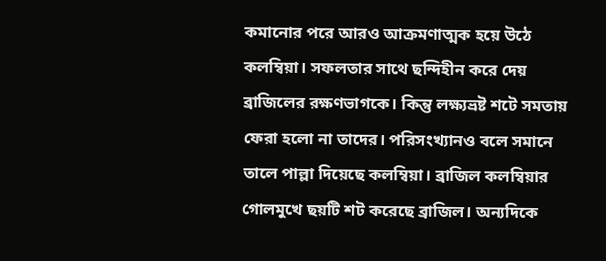কমানোর পরে আরও আক্রমণাত্মক হয়ে উঠে কলম্বিয়া। সফলতার সাথে ছন্দিহীন করে দেয় ব্রাজিলের রক্ষণভাগকে। কিন্তু লক্ষ্যভ্রষ্ট শটে সমতায় ফেরা হলো না তাদের। পরিসংখ্যানও বলে সমানে তালে পাল্লা দিয়েছে কলম্বিয়া। ব্রাজিল কলম্বিয়ার গোলমুখে ছয়টি শট করেছে ব্রাজিল। অন্যদিকে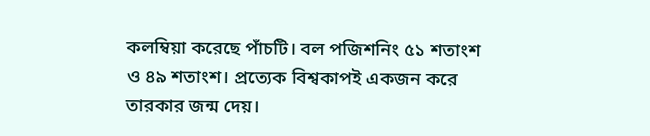কলম্বিয়া করেছে পাঁচটি। বল পজিশনিং ৫১ শতাংশ ও ৪৯ শতাংশ। প্রত্যেক বিশ্বকাপই একজন করে তারকার জন্ম দেয়।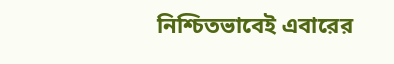নিশ্চিতভাবেই এবারের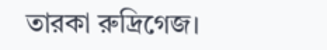তারকা রুদ্রিগেজ।